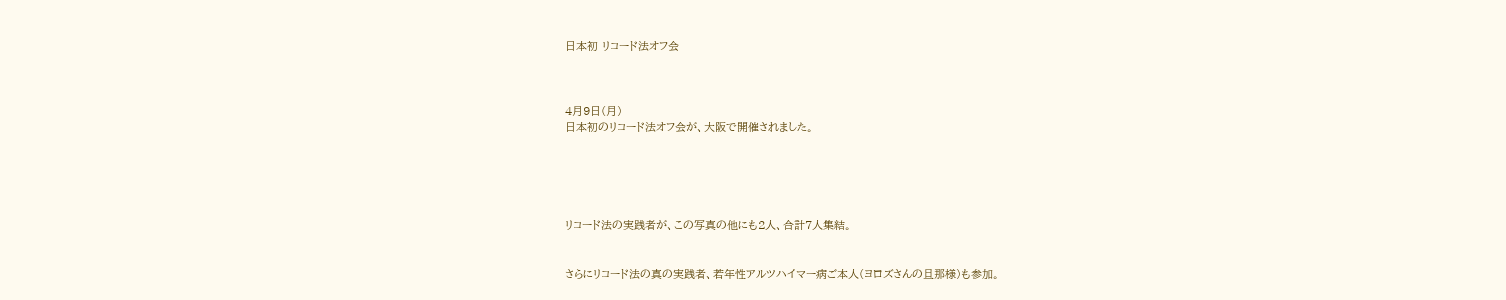日本初 リコード法オフ会



4月9日(月)
日本初のリコード法オフ会が、大阪で開催されました。





リコード法の実践者が、この写真の他にも2人、合計7人集結。


さらにリコード法の真の実践者、若年性アルツハイマー病ご本人(ヨロズさんの旦那様)も参加。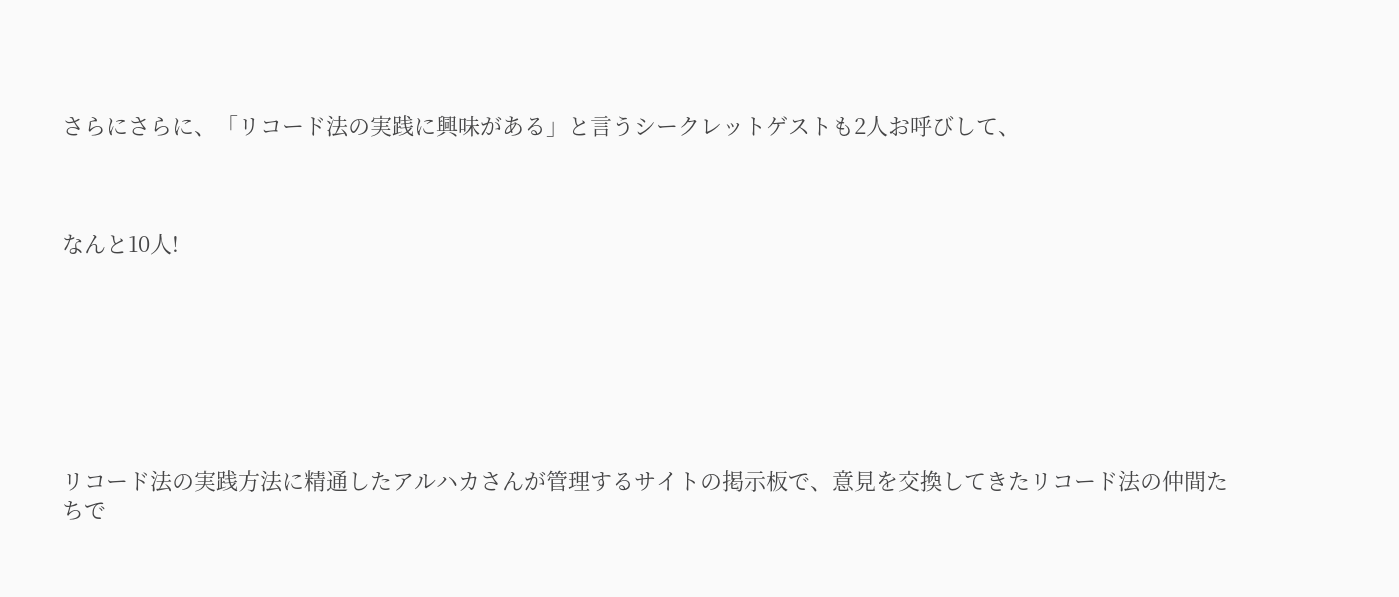さらにさらに、「リコード法の実践に興味がある」と言うシークレットゲストも2人お呼びして、



なんと10人!







リコード法の実践方法に精通したアルハカさんが管理するサイトの掲示板で、意見を交換してきたリコード法の仲間たちで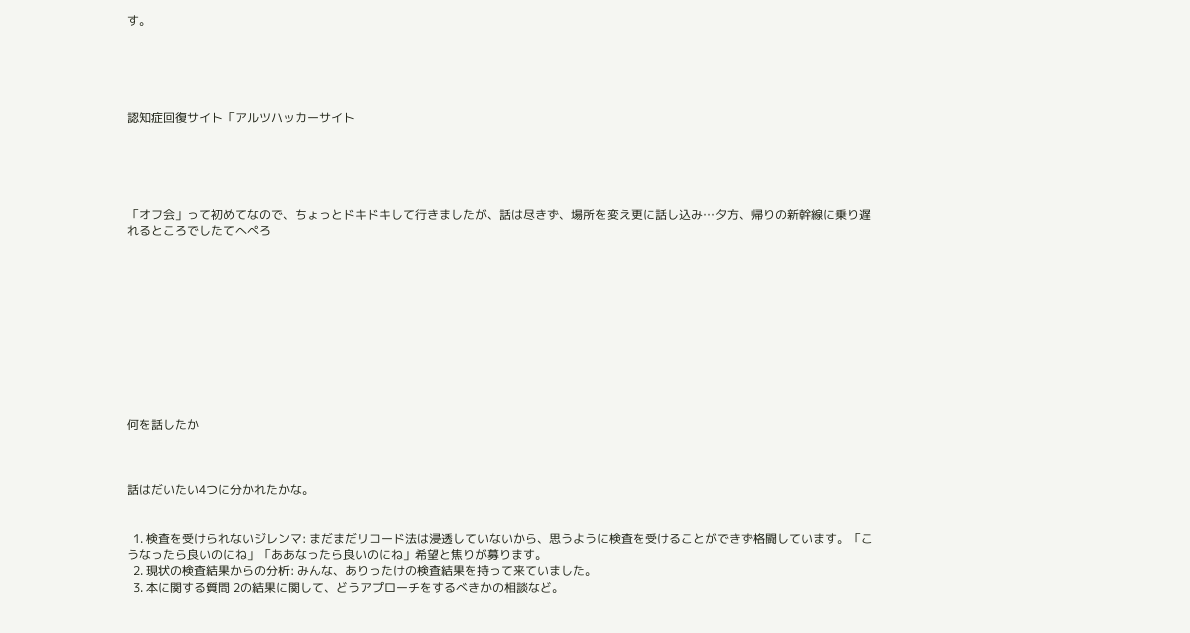す。





認知症回復サイト「アルツハッカーサイト





「オフ会」って初めてなので、ちょっとドキドキして行きましたが、話は尽きず、場所を変え更に話し込み…夕方、帰りの新幹線に乗り遅れるところでしたてへぺろ











何を話したか



話はだいたい4つに分かれたかな。


  1. 検査を受けられないジレンマ: まだまだリコード法は浸透していないから、思うように検査を受けることができず格闘しています。「こうなったら良いのにね」「ああなったら良いのにね」希望と焦りが募ります。
  2. 現状の検査結果からの分析: みんな、ありったけの検査結果を持って来ていました。
  3. 本に関する質問 2の結果に関して、どうアプローチをするべきかの相談など。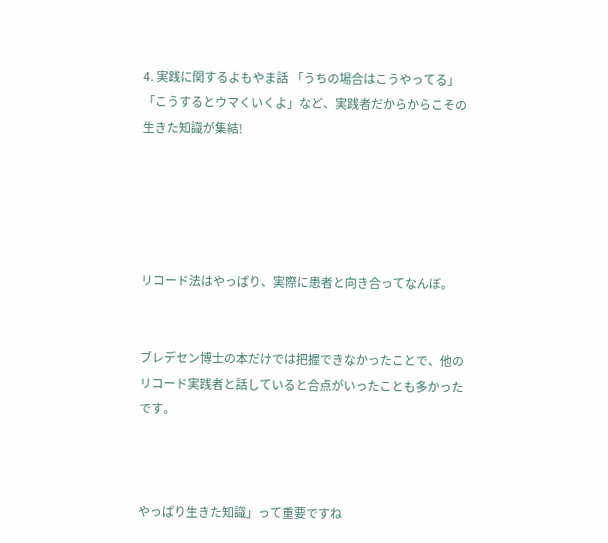4. 実践に関するよもやま話 「うちの場合はこうやってる」「こうするとウマくいくよ」など、実践者だからからこその生きた知識が集結!





リコード法はやっぱり、実際に患者と向き合ってなんぼ。


ブレデセン博士の本だけでは把握できなかったことで、他のリコード実践者と話していると合点がいったことも多かったです。



やっぱり生きた知識」って重要ですね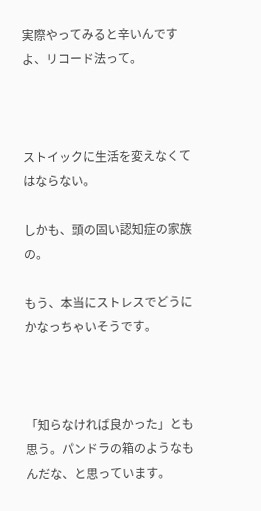実際やってみると辛いんですよ、リコード法って。



ストイックに生活を変えなくてはならない。

しかも、頭の固い認知症の家族の。

もう、本当にストレスでどうにかなっちゃいそうです。



「知らなければ良かった」とも思う。パンドラの箱のようなもんだな、と思っています。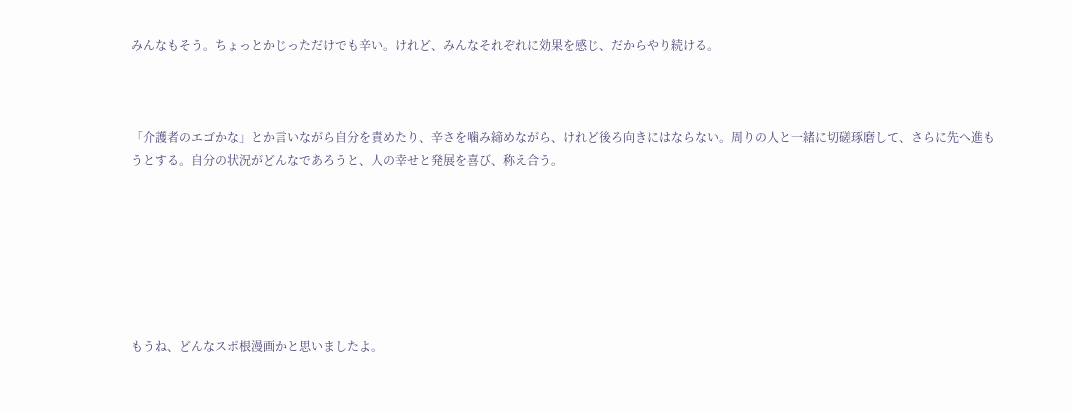みんなもそう。ちょっとかじっただけでも辛い。けれど、みんなそれぞれに効果を感じ、だからやり続ける。



「介護者のエゴかな」とか言いながら自分を責めたり、辛さを噛み締めながら、けれど後ろ向きにはならない。周りの人と一緒に切磋琢磨して、さらに先へ進もうとする。自分の状況がどんなであろうと、人の幸せと発展を喜び、称え合う。







もうね、どんなスポ根漫画かと思いましたよ。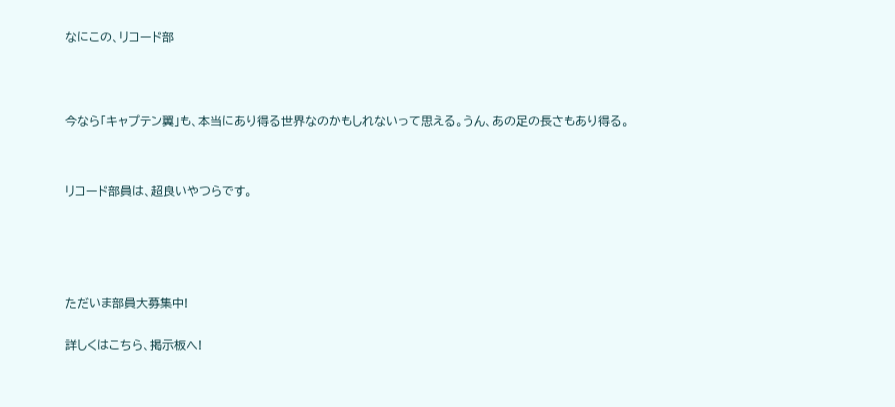なにこの、リコード部





今なら「キャプテン翼」も、本当にあり得る世界なのかもしれないって思える。うん、あの足の長さもあり得る。




リコード部員は、超良いやつらです。







ただいま部員大募集中!


詳しくはこちら、掲示板へ!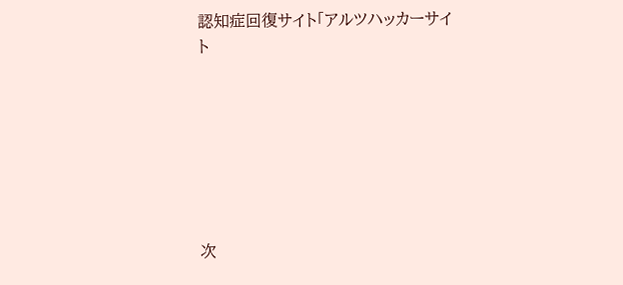認知症回復サイト「アルツハッカーサイト







次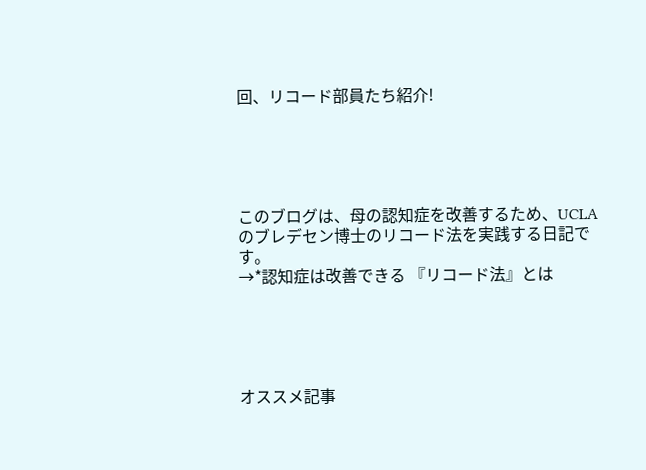回、リコード部員たち紹介!





このブログは、母の認知症を改善するため、UCLAのブレデセン博士のリコード法を実践する日記です。
→*認知症は改善できる 『リコード法』とは





オススメ記事